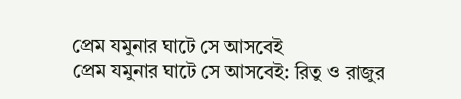প্রেম যমুনার ঘাটে সে আসবেই
প্রেম যমুনার ঘাটে সে আসবেই: রিতু ও রাজুর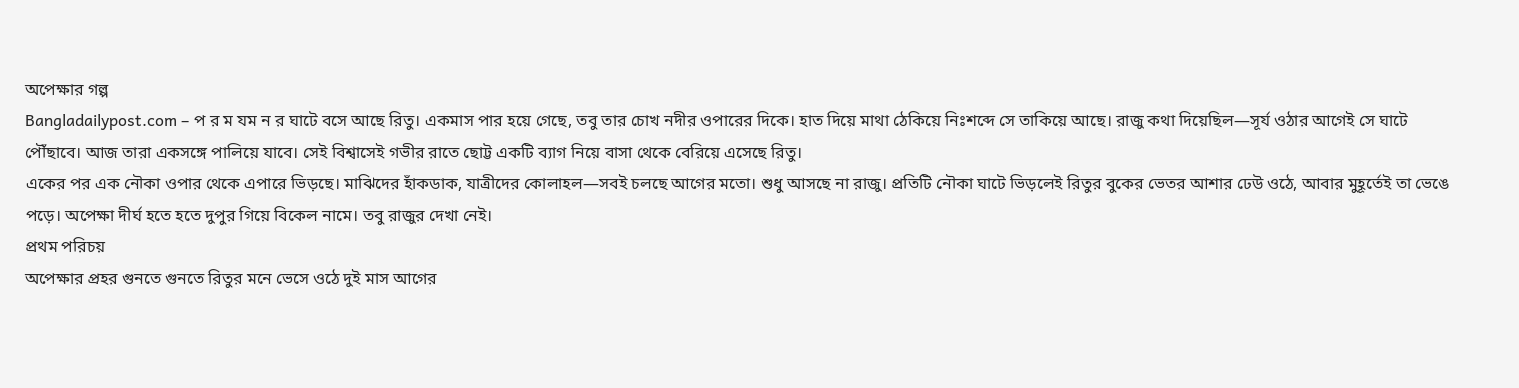অপেক্ষার গল্প
Bangladailypost.com – প র ম যম ন র ঘাটে বসে আছে রিতু। একমাস পার হয়ে গেছে, তবু তার চোখ নদীর ওপারের দিকে। হাত দিয়ে মাথা ঠেকিয়ে নিঃশব্দে সে তাকিয়ে আছে। রাজু কথা দিয়েছিল—সূর্য ওঠার আগেই সে ঘাটে পৌঁছাবে। আজ তারা একসঙ্গে পালিয়ে যাবে। সেই বিশ্বাসেই গভীর রাতে ছোট্ট একটি ব্যাগ নিয়ে বাসা থেকে বেরিয়ে এসেছে রিতু।
একের পর এক নৌকা ওপার থেকে এপারে ভিড়ছে। মাঝিদের হাঁকডাক, যাত্রীদের কোলাহল—সবই চলছে আগের মতো। শুধু আসছে না রাজু। প্রতিটি নৌকা ঘাটে ভিড়লেই রিতুর বুকের ভেতর আশার ঢেউ ওঠে, আবার মুহূর্তেই তা ভেঙে পড়ে। অপেক্ষা দীর্ঘ হতে হতে দুপুর গিয়ে বিকেল নামে। তবু রাজুর দেখা নেই।
প্রথম পরিচয়
অপেক্ষার প্রহর গুনতে গুনতে রিতুর মনে ভেসে ওঠে দুই মাস আগের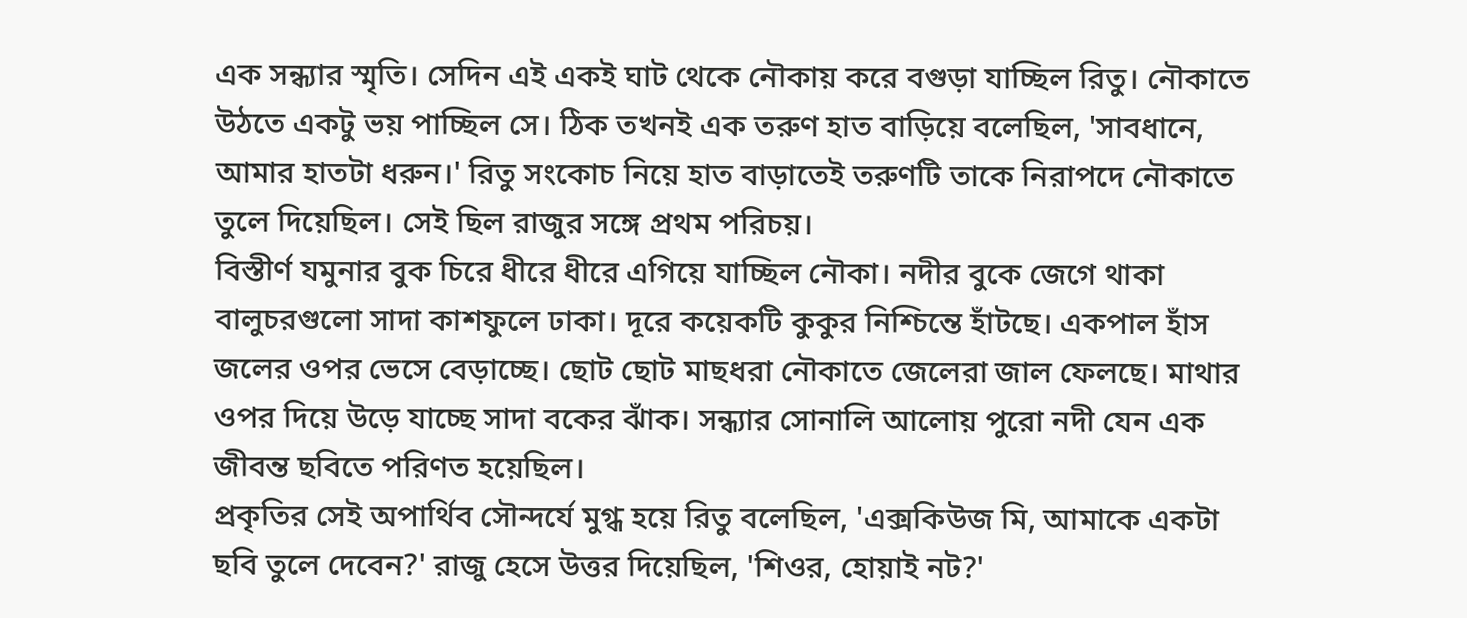এক সন্ধ্যার স্মৃতি। সেদিন এই একই ঘাট থেকে নৌকায় করে বগুড়া যাচ্ছিল রিতু। নৌকাতে উঠতে একটু ভয় পাচ্ছিল সে। ঠিক তখনই এক তরুণ হাত বাড়িয়ে বলেছিল, 'সাবধানে, আমার হাতটা ধরুন।' রিতু সংকোচ নিয়ে হাত বাড়াতেই তরুণটি তাকে নিরাপদে নৌকাতে তুলে দিয়েছিল। সেই ছিল রাজুর সঙ্গে প্রথম পরিচয়।
বিস্তীর্ণ যমুনার বুক চিরে ধীরে ধীরে এগিয়ে যাচ্ছিল নৌকা। নদীর বুকে জেগে থাকা বালুচরগুলো সাদা কাশফুলে ঢাকা। দূরে কয়েকটি কুকুর নিশ্চিন্তে হাঁটছে। একপাল হাঁস জলের ওপর ভেসে বেড়াচ্ছে। ছোট ছোট মাছধরা নৌকাতে জেলেরা জাল ফেলছে। মাথার ওপর দিয়ে উড়ে যাচ্ছে সাদা বকের ঝাঁক। সন্ধ্যার সোনালি আলোয় পুরো নদী যেন এক জীবন্ত ছবিতে পরিণত হয়েছিল।
প্রকৃতির সেই অপার্থিব সৌন্দর্যে মুগ্ধ হয়ে রিতু বলেছিল, 'এক্সকিউজ মি, আমাকে একটা ছবি তুলে দেবেন?' রাজু হেসে উত্তর দিয়েছিল, 'শিওর, হোয়াই নট?'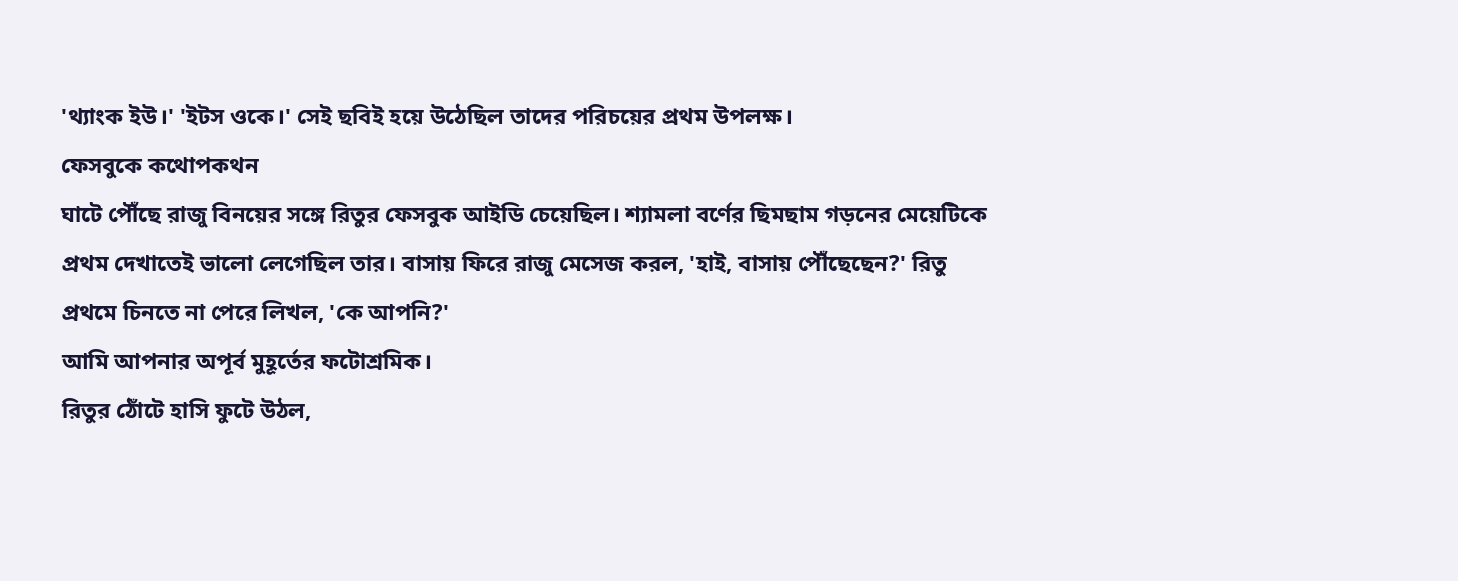'থ্যাংক ইউ।' 'ইটস ওকে।' সেই ছবিই হয়ে উঠেছিল তাদের পরিচয়ের প্রথম উপলক্ষ।
ফেসবুকে কথোপকথন
ঘাটে পৌঁছে রাজু বিনয়ের সঙ্গে রিতুর ফেসবুক আইডি চেয়েছিল। শ্যামলা বর্ণের ছিমছাম গড়নের মেয়েটিকে প্রথম দেখাতেই ভালো লেগেছিল তার। বাসায় ফিরে রাজু মেসেজ করল, 'হাই, বাসায় পৌঁছেছেন?' রিতু প্রথমে চিনতে না পেরে লিখল, 'কে আপনি?'
আমি আপনার অপূর্ব মুহূর্তের ফটোশ্রমিক।
রিতুর ঠোঁটে হাসি ফুটে উঠল,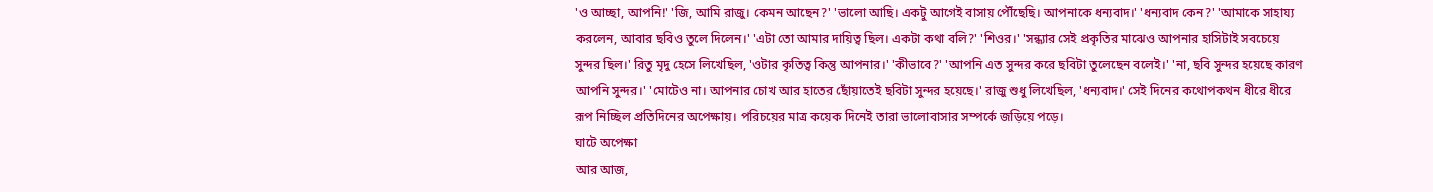'ও আচ্ছা, আপনি!' 'জি, আমি রাজু। কেমন আছেন?' 'ভালো আছি। একটু আগেই বাসায় পৌঁছেছি। আপনাকে ধন্যবাদ।' 'ধন্যবাদ কেন?' 'আমাকে সাহায্য করলেন, আবার ছবিও তুলে দিলেন।' 'এটা তো আমার দায়িত্ব ছিল। একটা কথা বলি?' 'শিওর।' 'সন্ধ্যার সেই প্রকৃতির মাঝেও আপনার হাসিটাই সবচেয়ে সুন্দর ছিল।' রিতু মৃদু হেসে লিখেছিল, 'ওটার কৃতিত্ব কিন্তু আপনার।' 'কীভাবে?' 'আপনি এত সুন্দর করে ছবিটা তুলেছেন বলেই।' 'না, ছবি সুন্দর হয়েছে কারণ আপনি সুন্দর।' 'মোটেও না। আপনার চোখ আর হাতের ছোঁয়াতেই ছবিটা সুন্দর হয়েছে।' রাজু শুধু লিখেছিল, 'ধন্যবাদ।' সেই দিনের কথোপকথন ধীরে ধীরে রূপ নিচ্ছিল প্রতিদিনের অপেক্ষায়। পরিচয়ের মাত্র কয়েক দিনেই তারা ভালোবাসার সম্পর্কে জড়িয়ে পড়ে।
ঘাটে অপেক্ষা
আর আজ,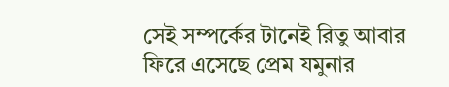সেই সম্পর্কের টানেই রিতু আবার ফিরে এসেছে প্রেম যমুনার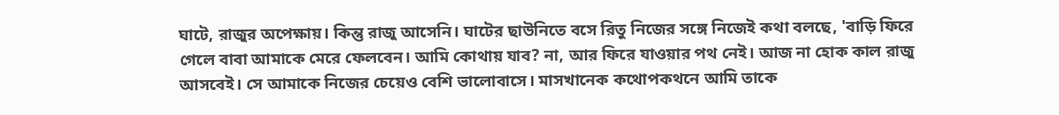ঘাটে, রাজুর অপেক্ষায়। কিন্তু রাজু আসেনি। ঘাটের ছাউনিতে বসে রিতু নিজের সঙ্গে নিজেই কথা বলছে, 'বাড়ি ফিরে গেলে বাবা আমাকে মেরে ফেলবেন। আমি কোথায় যাব? না, আর ফিরে যাওয়ার পথ নেই। আজ না হোক কাল রাজু আসবেই। সে আমাকে নিজের চেয়েও বেশি ভালোবাসে। মাসখানেক কথোপকথনে আমি তাকে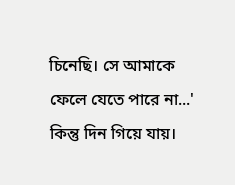চিনেছি। সে আমাকে ফেলে যেতে পারে না...' কিন্তু দিন গিয়ে যায়।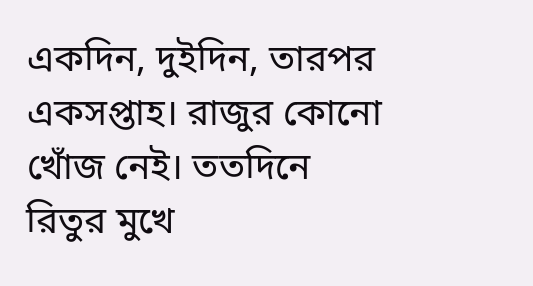একদিন, দুইদিন, তারপর একসপ্তাহ। রাজুর কোনো খোঁজ নেই। ততদিনে রিতুর মুখে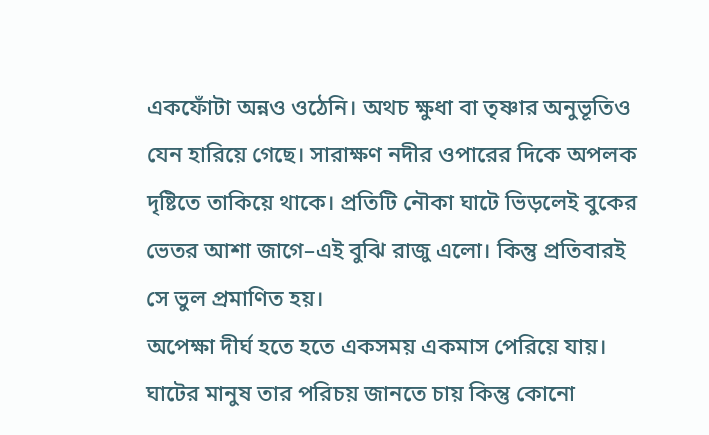একফোঁটা অন্নও ওঠেনি। অথচ ক্ষুধা বা তৃষ্ণার অনুভূতিও যেন হারিয়ে গেছে। সারাক্ষণ নদীর ওপারের দিকে অপলক দৃষ্টিতে তাকিয়ে থাকে। প্রতিটি নৌকা ঘাটে ভিড়লেই বুকের ভেতর আশা জাগে–এই বুঝি রাজু এলো। কিন্তু প্রতিবারই সে ভুল প্রমাণিত হয়।
অপেক্ষা দীর্ঘ হতে হতে একসময় একমাস পেরিয়ে যায়। ঘাটের মানুষ তার পরিচয় জানতে চায় কিন্তু কোনো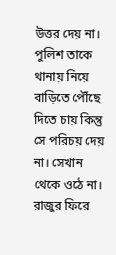উত্তর দেয় না। পুলিশ তাকে থানায় নিয়ে বাড়িতে পৌঁছে দিতে চায় কিন্তু সে পরিচয় দেয় না। সেখান থেকে ওঠে না।
রাজুর ফিরে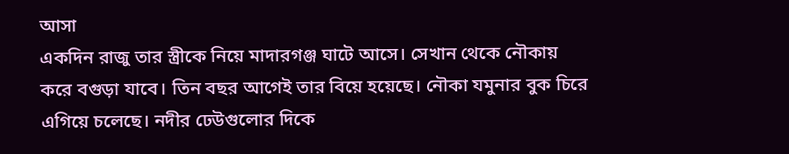আসা
একদিন রাজু তার স্ত্রীকে নিয়ে মাদারগঞ্জ ঘাটে আসে। সেখান থেকে নৌকায় করে বগুড়া যাবে। তিন বছর আগেই তার বিয়ে হয়েছে। নৌকা যমুনার বুক চিরে এগিয়ে চলেছে। নদীর ঢেউগুলোর দিকে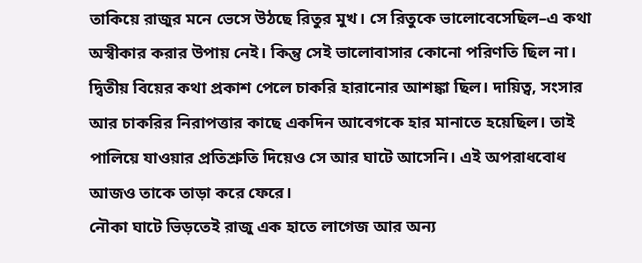তাকিয়ে রাজুর মনে ভেসে উঠছে রিতুর মুখ। সে রিতুকে ভালোবেসেছিল–এ কথা অস্বীকার করার উপায় নেই। কিন্তু সেই ভালোবাসার কোনো পরিণতি ছিল না। দ্বিতীয় বিয়ের কথা প্রকাশ পেলে চাকরি হারানোর আশঙ্কা ছিল। দায়িত্ব, সংসার আর চাকরির নিরাপত্তার কাছে একদিন আবেগকে হার মানাতে হয়েছিল। তাই পালিয়ে যাওয়ার প্রতিশ্রুতি দিয়েও সে আর ঘাটে আসেনি। এই অপরাধবোধ আজও তাকে তাড়া করে ফেরে।
নৌকা ঘাটে ভিড়তেই রাজু এক হাতে লাগেজ আর অন্য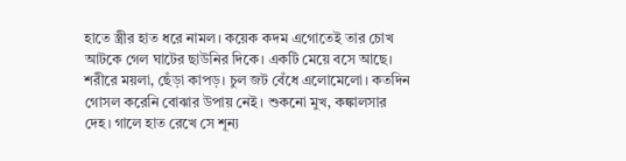হাতে স্ত্রীর হাত ধরে নামল। কয়েক কদম এগোতেই তার চোখ আটকে গেল ঘাটের ছাউনির দিকে। একটি মেয়ে বসে আছে। শরীরে ময়লা, ছেঁড়া কাপড়। চুল জট বেঁধে এলোমেলো। কতদিন গোসল করেনি বোঝার উপায় নেই। শুকনো মুখ, কঙ্কালসার দেহ। গালে হাত রেখে সে শূন্য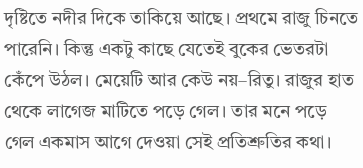দৃষ্টিতে নদীর দিকে তাকিয়ে আছে। প্রথমে রাজু চিনতে পারেনি। কিন্তু একটু কাছে যেতেই বুকের ভেতরটা কেঁপে উঠল। মেয়েটি আর কেউ নয়–রিতু। রাজুর হাত থেকে লাগেজ মাটিতে পড়ে গেল। তার মনে পড়ে গেল একমাস আগে দেওয়া সেই প্রতিশ্রুতির কথা।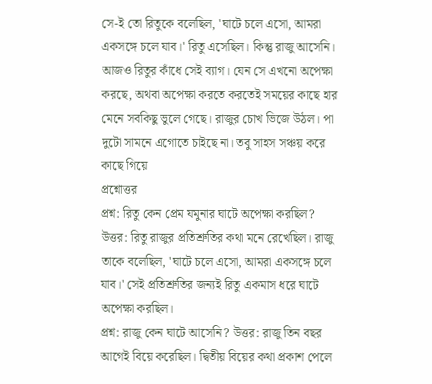সে-ই তো রিতুকে বলেছিল, 'ঘাটে চলে এসো, আমরা একসঙ্গে চলে যাব।' রিতু এসেছিল। কিন্তু রাজু আসেনি। আজও রিতুর কাঁধে সেই ব্যাগ। যেন সে এখনো অপেক্ষা করছে, অথবা অপেক্ষা করতে করতেই সময়ের কাছে হার মেনে সবকিছু ভুলে গেছে। রাজুর চোখ ভিজে উঠল। পা দুটো সামনে এগোতে চাইছে না। তবু সাহস সঞ্চয় করে কাছে গিয়ে
প্রশ্নোত্তর
প্রশ্ন: রিতু কেন প্রেম যমুনার ঘাটে অপেক্ষা করছিল? উত্তর: রিতু রাজুর প্রতিশ্রুতির কথা মনে রেখেছিল। রাজু তাকে বলেছিল, 'ঘাটে চলে এসো, আমরা একসঙ্গে চলে যাব।' সেই প্রতিশ্রুতির জন্যই রিতু একমাস ধরে ঘাটে অপেক্ষা করছিল।
প্রশ্ন: রাজু কেন ঘাটে আসেনি? উত্তর: রাজু তিন বছর আগেই বিয়ে করেছিল। দ্বিতীয় বিয়ের কথা প্রকাশ পেলে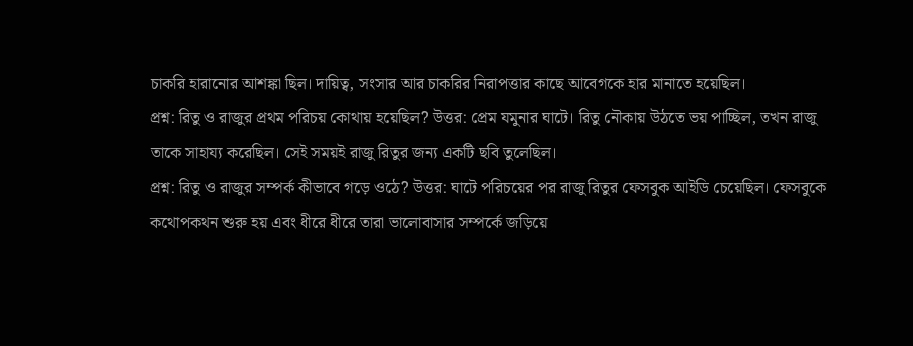চাকরি হারানোর আশঙ্কা ছিল। দায়িত্ব, সংসার আর চাকরির নিরাপত্তার কাছে আবেগকে হার মানাতে হয়েছিল।
প্রশ্ন: রিতু ও রাজুর প্রথম পরিচয় কোথায় হয়েছিল? উত্তর: প্রেম যমুনার ঘাটে। রিতু নৌকায় উঠতে ভয় পাচ্ছিল, তখন রাজু তাকে সাহায্য করেছিল। সেই সময়ই রাজু রিতুর জন্য একটি ছবি তুলেছিল।
প্রশ্ন: রিতু ও রাজুর সম্পর্ক কীভাবে গড়ে ওঠে? উত্তর: ঘাটে পরিচয়ের পর রাজু রিতুর ফেসবুক আইডি চেয়েছিল। ফেসবুকে কথোপকথন শুরু হয় এবং ধীরে ধীরে তারা ভালোবাসার সম্পর্কে জড়িয়ে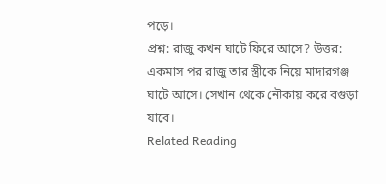পড়ে।
প্রশ্ন: রাজু কখন ঘাটে ফিরে আসে? উত্তর: একমাস পর রাজু তার স্ত্রীকে নিয়ে মাদারগঞ্জ ঘাটে আসে। সেখান থেকে নৌকায় করে বগুড়া যাবে।
Related Reading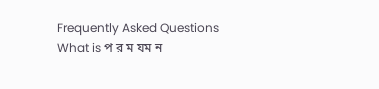Frequently Asked Questions
What is প র ম যম ন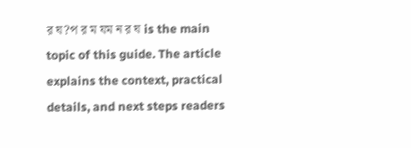র ঘ?প র ম যম ন র ঘ is the main topic of this guide. The article explains the context, practical details, and next steps readers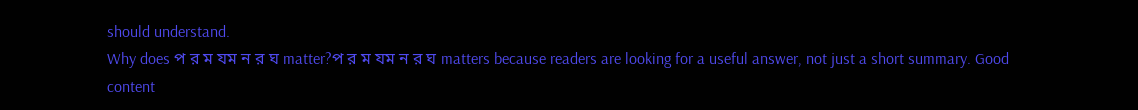should understand.
Why does প র ম যম ন র ঘ matter?প র ম যম ন র ঘ matters because readers are looking for a useful answer, not just a short summary. Good content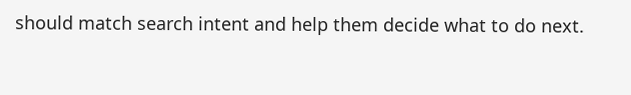should match search intent and help them decide what to do next.